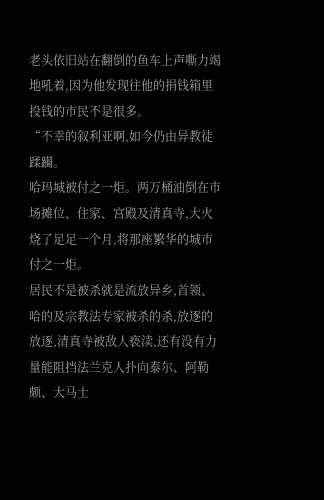老头依旧站在翻倒的鱼车上声嘶力竭地吼着,因为他发现往他的捐钱箱里投钱的市民不是很多。
“不幸的叙利亚啊,如今仍由异教徒蹂躏。
哈玛城被付之一炬。两万桶油倒在市场摊位、住家、宫殿及清真寺,大火烧了足足一个月,将那座繁华的城市付之一炬。
居民不是被杀就是流放异乡,首领、哈的及宗教法专家被杀的杀,放逐的放逐,清真寺被敌人亵渎,还有没有力量能阻挡法兰克人扑向泰尔、阿勒颇、大马士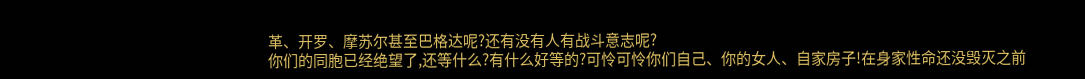革、开罗、摩苏尔甚至巴格达呢?还有没有人有战斗意志呢?
你们的同胞已经绝望了,还等什么?有什么好等的?可怜可怜你们自己、你的女人、自家房子!在身家性命还没毁灭之前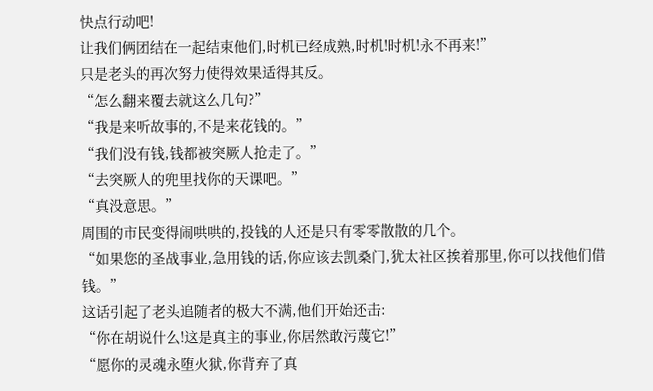快点行动吧!
让我们俩团结在一起结束他们,时机已经成熟,时机!时机!永不再来!”
只是老头的再次努力使得效果适得其反。
“怎么翻来覆去就这么几句?”
“我是来听故事的,不是来花钱的。”
“我们没有钱,钱都被突厥人抢走了。”
“去突厥人的兜里找你的天课吧。”
“真没意思。”
周围的市民变得闹哄哄的,投钱的人还是只有零零散散的几个。
“如果您的圣战事业,急用钱的话,你应该去凯桑门,犹太社区挨着那里,你可以找他们借钱。”
这话引起了老头追随者的极大不满,他们开始还击:
“你在胡说什么!这是真主的事业,你居然敢污蔑它!”
“愿你的灵魂永堕火狱,你背弃了真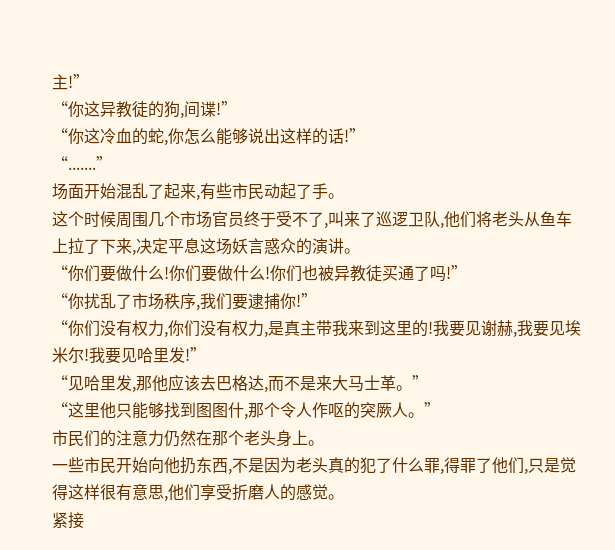主!”
“你这异教徒的狗,间谍!”
“你这冷血的蛇,你怎么能够说出这样的话!”
“.......”
场面开始混乱了起来,有些市民动起了手。
这个时候周围几个市场官员终于受不了,叫来了巡逻卫队,他们将老头从鱼车上拉了下来,决定平息这场妖言惑众的演讲。
“你们要做什么!你们要做什么!你们也被异教徒买通了吗!”
“你扰乱了市场秩序,我们要逮捕你!”
“你们没有权力,你们没有权力,是真主带我来到这里的!我要见谢赫,我要见埃米尔!我要见哈里发!”
“见哈里发,那他应该去巴格达,而不是来大马士革。”
“这里他只能够找到图图什,那个令人作呕的突厥人。”
市民们的注意力仍然在那个老头身上。
一些市民开始向他扔东西,不是因为老头真的犯了什么罪,得罪了他们,只是觉得这样很有意思,他们享受折磨人的感觉。
紧接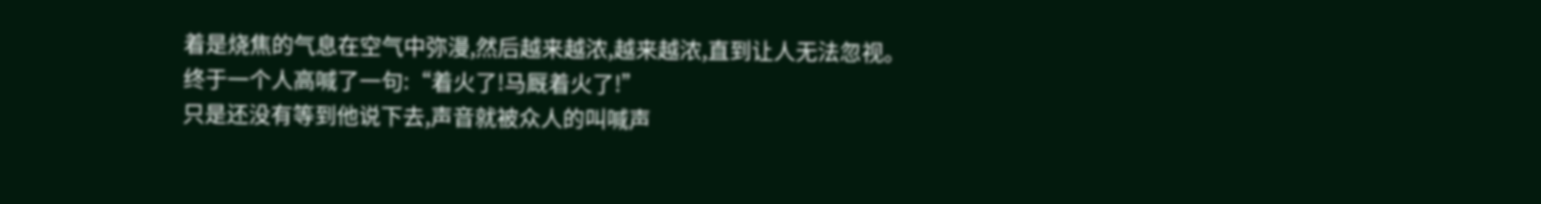着是烧焦的气息在空气中弥漫,然后越来越浓,越来越浓,直到让人无法忽视。
终于一个人高喊了一句:“着火了!马厩着火了!”
只是还没有等到他说下去,声音就被众人的叫喊声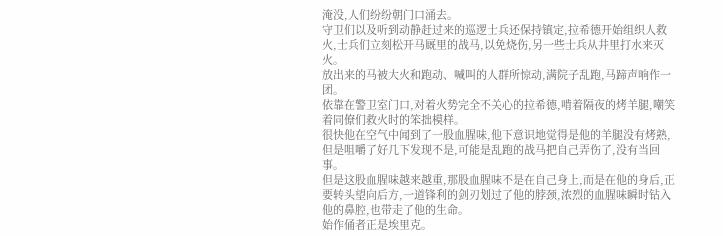淹没,人们纷纷朝门口涌去。
守卫们以及听到动静赶过来的巡逻士兵还保持镇定,拉希德开始组织人救火,士兵们立刻松开马厩里的战马,以免烧伤,另一些士兵从井里打水来灭火。
放出来的马被大火和跑动、喊叫的人群所惊动,满院子乱跑,马蹄声响作一团。
依靠在警卫室门口,对着火势完全不关心的拉希德,啃着隔夜的烤羊腿,嘲笑着同僚们救火时的笨拙模样。
很快他在空气中闻到了一股血腥味,他下意识地觉得是他的羊腿没有烤熟,但是咀嚼了好几下发现不是,可能是乱跑的战马把自己弄伤了,没有当回事。
但是这股血腥味越来越重,那股血腥味不是在自己身上,而是在他的身后,正要转头望向后方,一道锋利的剑刃划过了他的脖颈,浓烈的血腥味瞬时钻入他的鼻腔,也带走了他的生命。
始作俑者正是埃里克。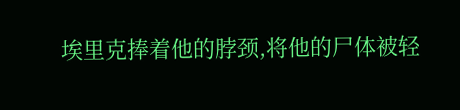埃里克捧着他的脖颈,将他的尸体被轻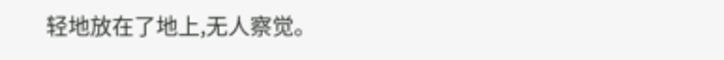轻地放在了地上,无人察觉。